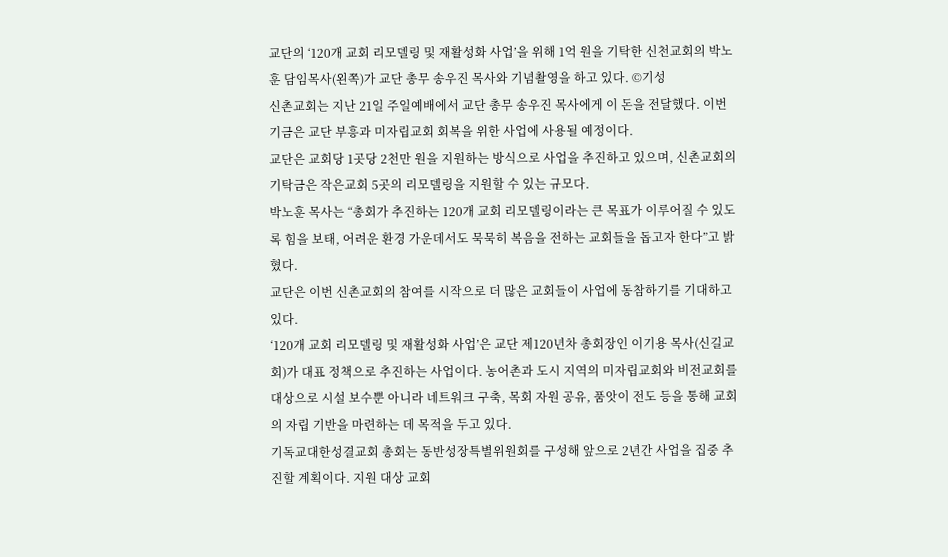교단의 ‘120개 교회 리모델링 및 재활성화 사업’을 위해 1억 원을 기탁한 신천교회의 박노훈 담임목사(왼쪽)가 교단 총무 송우진 목사와 기념촬영을 하고 있다. ©기성
신촌교회는 지난 21일 주일예배에서 교단 총무 송우진 목사에게 이 돈을 전달했다. 이번 기금은 교단 부흥과 미자립교회 회복을 위한 사업에 사용될 예정이다.
교단은 교회당 1곳당 2천만 원을 지원하는 방식으로 사업을 추진하고 있으며, 신촌교회의 기탁금은 작은교회 5곳의 리모델링을 지원할 수 있는 규모다.
박노훈 목사는 “총회가 추진하는 120개 교회 리모델링이라는 큰 목표가 이루어질 수 있도록 힘을 보태, 어려운 환경 가운데서도 묵묵히 복음을 전하는 교회들을 돕고자 한다”고 밝혔다.
교단은 이번 신촌교회의 참여를 시작으로 더 많은 교회들이 사업에 동참하기를 기대하고 있다.
‘120개 교회 리모델링 및 재활성화 사업’은 교단 제120년차 총회장인 이기용 목사(신길교회)가 대표 정책으로 추진하는 사업이다. 농어촌과 도시 지역의 미자립교회와 비전교회를 대상으로 시설 보수뿐 아니라 네트워크 구축, 목회 자원 공유, 품앗이 전도 등을 통해 교회의 자립 기반을 마련하는 데 목적을 두고 있다.
기독교대한성결교회 총회는 동반성장특별위원회를 구성해 앞으로 2년간 사업을 집중 추진할 계획이다. 지원 대상 교회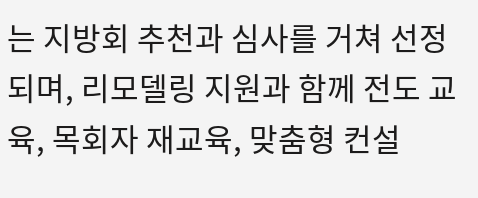는 지방회 추천과 심사를 거쳐 선정되며, 리모델링 지원과 함께 전도 교육, 목회자 재교육, 맞춤형 컨설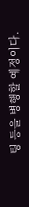팅 등을 병행할 예정이다.